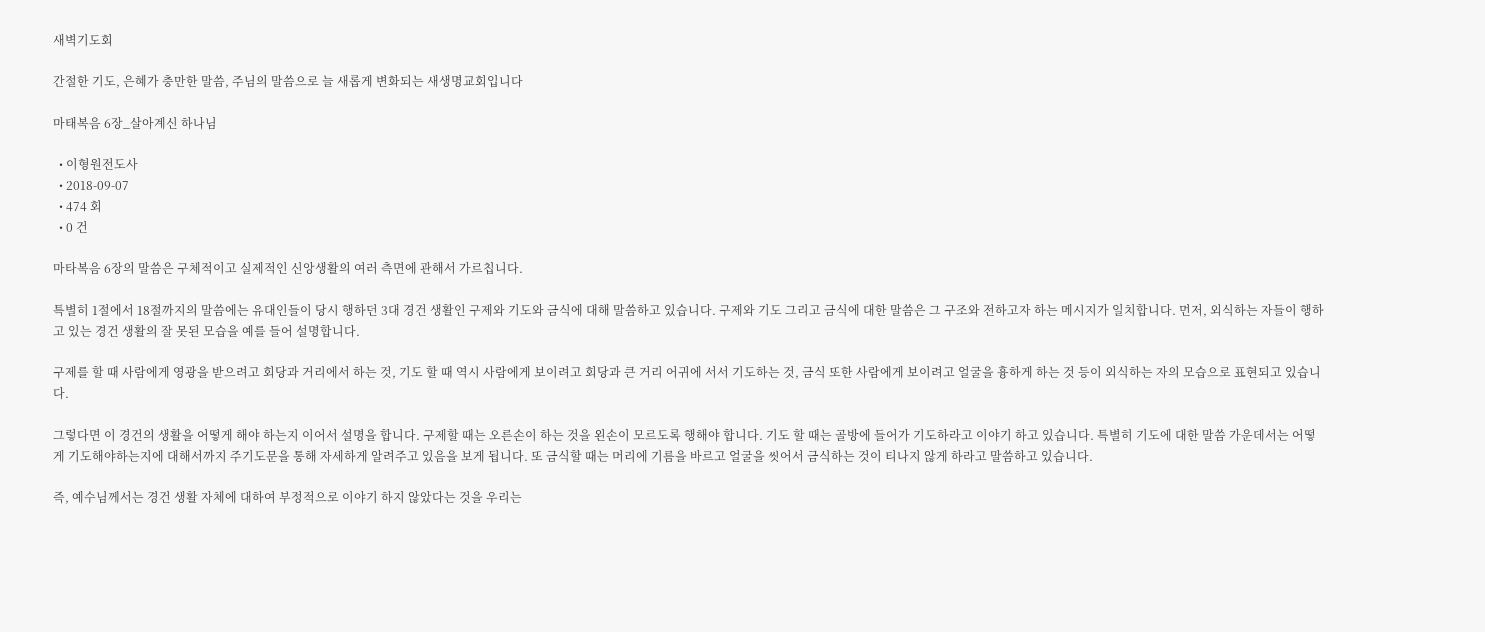새벽기도회

간절한 기도, 은혜가 충만한 말씀, 주님의 말씀으로 늘 새롭게 변화되는 새생명교회입니다

마태복음 6장_살아계신 하나님

  • 이형원전도사
  • 2018-09-07
  • 474 회
  • 0 건

마타복음 6장의 말씀은 구체적이고 실제적인 신앙생활의 여러 측면에 관해서 가르칩니다.

특별히 1절에서 18절까지의 말씀에는 유대인들이 당시 행하던 3대 경건 생활인 구제와 기도와 금식에 대해 말씀하고 있습니다. 구제와 기도 그리고 금식에 대한 말씀은 그 구조와 전하고자 하는 메시지가 일치합니다. 먼저, 외식하는 자들이 행하고 있는 경건 생활의 잘 못된 모습을 예를 들어 설명합니다.

구제를 할 때 사람에게 영광을 받으려고 회당과 거리에서 하는 것, 기도 할 때 역시 사람에게 보이려고 회당과 큰 거리 어귀에 서서 기도하는 것, 금식 또한 사람에게 보이려고 얼굴을 흉하게 하는 것 등이 외식하는 자의 모습으로 표현되고 있습니다.

그렇다면 이 경건의 생활을 어떻게 해야 하는지 이어서 설명을 합니다. 구제할 때는 오른손이 하는 것을 왼손이 모르도록 행해야 합니다. 기도 할 때는 골방에 들어가 기도하라고 이야기 하고 있습니다. 특별히 기도에 대한 말씀 가운데서는 어떻게 기도해야하는지에 대해서까지 주기도문을 통해 자세하게 알려주고 있음을 보게 됩니다. 또 금식할 때는 머리에 기름을 바르고 얼굴을 씻어서 금식하는 것이 티나지 않게 하라고 말씀하고 있습니다.

즉, 예수님께서는 경건 생활 자체에 대하여 부정적으로 이야기 하지 않았다는 것을 우리는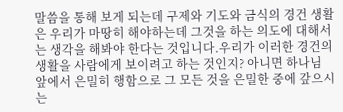말씀을 통해 보게 되는데 구제와 기도와 금식의 경건 생활은 우리가 마땅히 해야하는데 그것을 하는 의도에 대해서는 생각을 해봐야 한다는 것입니다.우리가 이러한 경건의 생활을 사람에게 보이려고 하는 것인지? 아니면 하나님 앞에서 은밀히 행함으로 그 모든 것을 은밀한 중에 갚으시는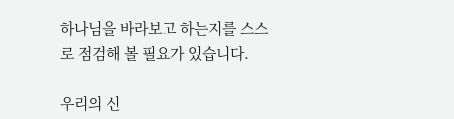하나님을 바라보고 하는지를 스스로 점검해 볼 필요가 있습니다.

우리의 신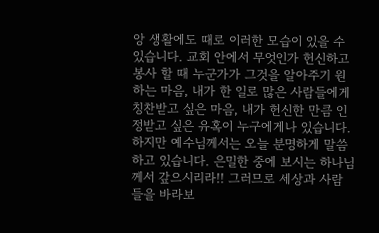앙 생활에도 때로 이러한 모습이 있을 수 있습니다. 교회 안에서 무엇인가 헌신하고 봉사 할 때 누군가가 그것을 알아주기 원하는 마음, 내가 한 일로 많은 사람들에게 칭찬받고 싶은 마음, 내가 헌신한 만큼 인정받고 싶은 유혹이 누구에게나 있습니다. 하지만 예수님께서는 오늘 분명하게 말씀하고 있습니다. 은밀한 중에 보시는 하나님께서 갚으시리라!! 그러므로 세상과 사람들을 바라보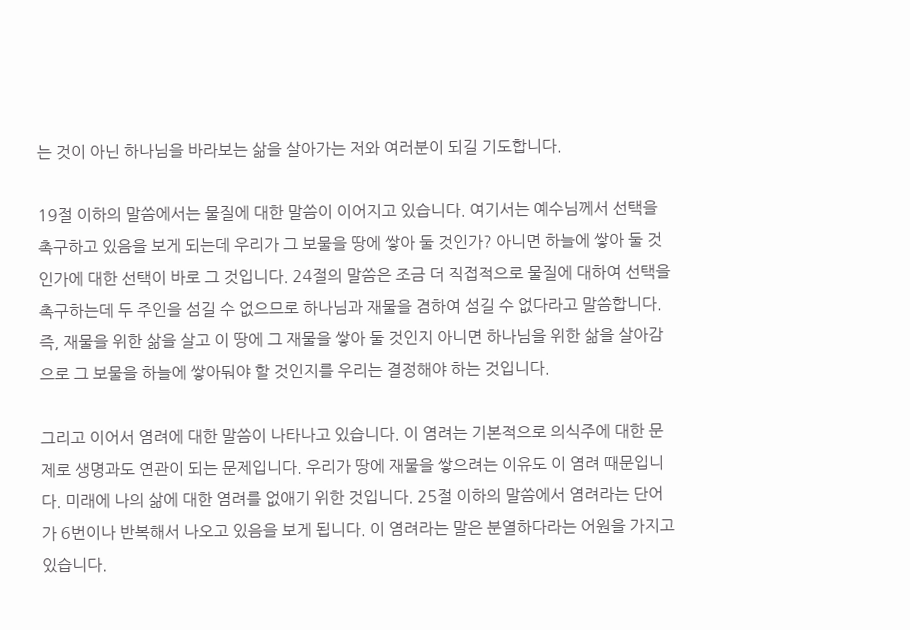는 것이 아닌 하나님을 바라보는 삶을 살아가는 저와 여러분이 되길 기도합니다.

19절 이하의 말씀에서는 물질에 대한 말씀이 이어지고 있습니다. 여기서는 예수님께서 선택을 촉구하고 있음을 보게 되는데 우리가 그 보물을 땅에 쌓아 둘 것인가? 아니면 하늘에 쌓아 둘 것인가에 대한 선택이 바로 그 것입니다. 24절의 말씀은 조금 더 직접적으로 물질에 대하여 선택을 촉구하는데 두 주인을 섬길 수 없으므로 하나님과 재물을 겸하여 섬길 수 없다라고 말씀합니다. 즉, 재물을 위한 삶을 살고 이 땅에 그 재물을 쌓아 둘 것인지 아니면 하나님을 위한 삶을 살아감으로 그 보물을 하늘에 쌓아둬야 할 것인지를 우리는 결정해야 하는 것입니다.

그리고 이어서 염려에 대한 말씀이 나타나고 있습니다. 이 염려는 기본적으로 의식주에 대한 문제로 생명과도 연관이 되는 문제입니다. 우리가 땅에 재물을 쌓으려는 이유도 이 염려 때문입니다. 미래에 나의 삶에 대한 염려를 없애기 위한 것입니다. 25절 이하의 말씀에서 염려라는 단어가 6번이나 반복해서 나오고 있음을 보게 됩니다. 이 염려라는 말은 분열하다라는 어원을 가지고 있습니다.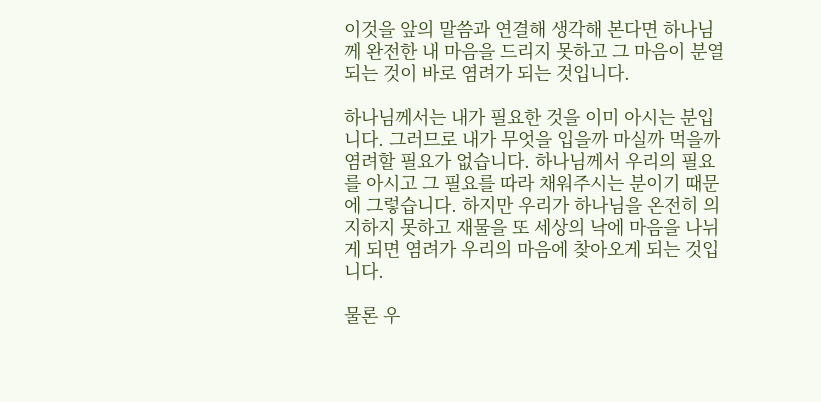이것을 앞의 말씀과 연결해 생각해 본다면 하나님께 완전한 내 마음을 드리지 못하고 그 마음이 분열 되는 것이 바로 염려가 되는 것입니다.

하나님께서는 내가 필요한 것을 이미 아시는 분입니다. 그러므로 내가 무엇을 입을까 마실까 먹을까 염려할 필요가 없습니다. 하나님께서 우리의 필요를 아시고 그 필요를 따라 채워주시는 분이기 때문에 그렇습니다. 하지만 우리가 하나님을 온전히 의지하지 못하고 재물을 또 세상의 낙에 마음을 나뉘게 되면 염려가 우리의 마음에 찾아오게 되는 것입니다.

물론 우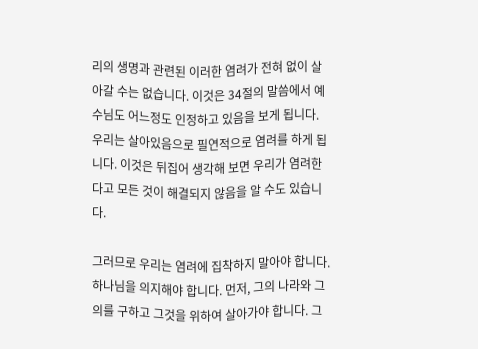리의 생명과 관련된 이러한 염려가 전혀 없이 살아갈 수는 없습니다. 이것은 34절의 말씀에서 예수님도 어느정도 인정하고 있음을 보게 됩니다. 우리는 살아있음으로 필연적으로 염려를 하게 됩니다. 이것은 뒤집어 생각해 보면 우리가 염려한다고 모든 것이 해결되지 않음을 알 수도 있습니다.

그러므로 우리는 염려에 집착하지 말아야 합니다. 하나님을 의지해야 합니다. 먼저, 그의 나라와 그 의를 구하고 그것을 위하여 살아가야 합니다. 그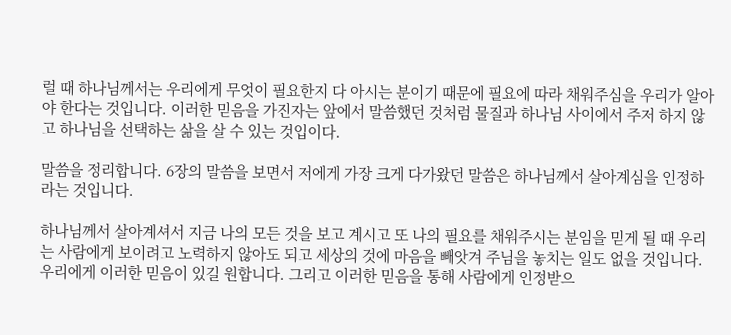럴 때 하나님께서는 우리에게 무엇이 필요한지 다 아시는 분이기 때문에 필요에 따라 채워주심을 우리가 알아야 한다는 것입니다. 이러한 믿음을 가진자는 앞에서 말씀했던 것처럼 물질과 하나님 사이에서 주저 하지 않고 하나님을 선택하는 삶을 살 수 있는 것입이다.

말씀을 정리합니다. 6장의 말씀을 보면서 저에게 가장 크게 다가왔던 말씀은 하나님께서 살아계심을 인정하라는 것입니다.

하나님께서 살아계셔서 지금 나의 모든 것을 보고 계시고 또 나의 필요를 채워주시는 분임을 믿게 될 때 우리는 사람에게 보이려고 노력하지 않아도 되고 세상의 것에 마음을 빼앗겨 주님을 놓치는 일도 없을 것입니다. 우리에게 이러한 믿음이 있길 원합니다. 그리고 이러한 믿음을 통해 사람에게 인정받으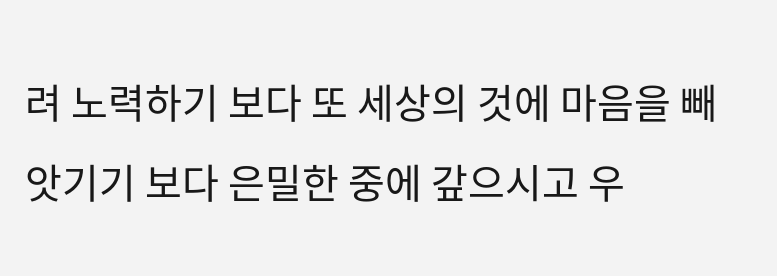려 노력하기 보다 또 세상의 것에 마음을 빼앗기기 보다 은밀한 중에 갚으시고 우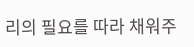리의 필요를 따라 채워주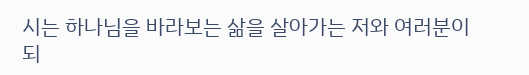시는 하나님을 바라보는 삶을 살아가는 저와 여러분이 되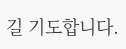길 기도합니다.